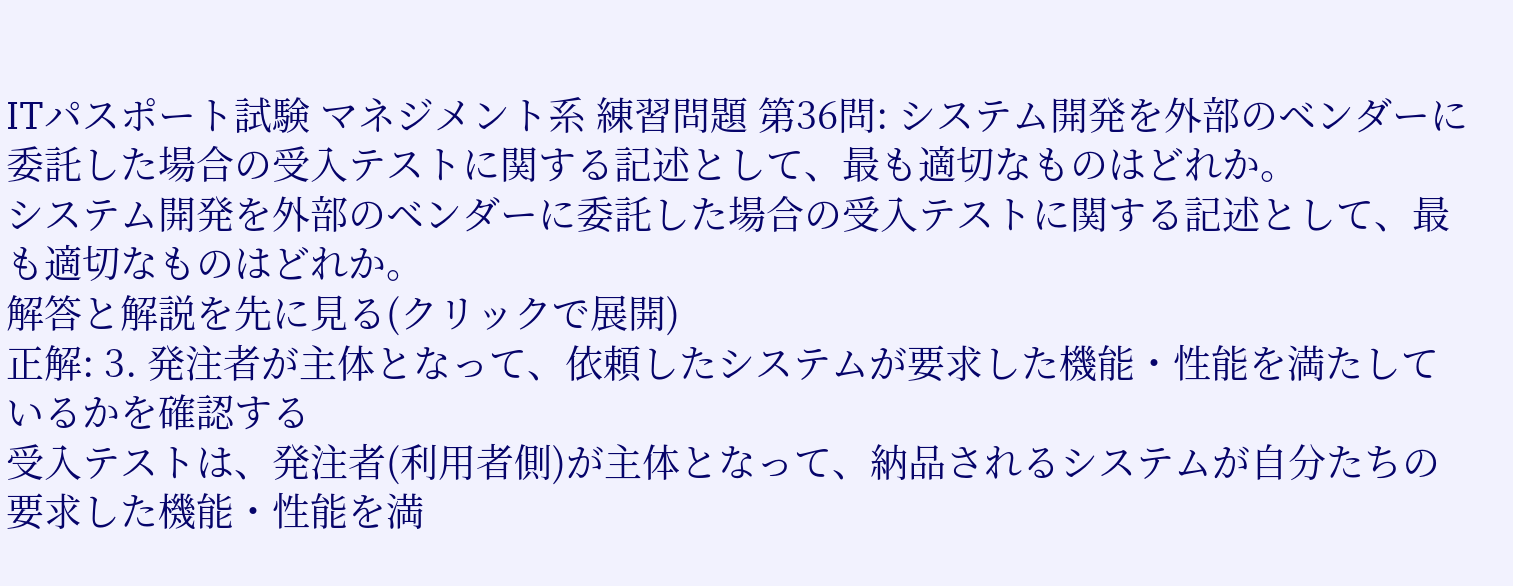ITパスポート試験 マネジメント系 練習問題 第36問: システム開発を外部のベンダーに委託した場合の受入テストに関する記述として、最も適切なものはどれか。
システム開発を外部のベンダーに委託した場合の受入テストに関する記述として、最も適切なものはどれか。
解答と解説を先に見る(クリックで展開)
正解: 3. 発注者が主体となって、依頼したシステムが要求した機能・性能を満たしているかを確認する
受入テストは、発注者(利用者側)が主体となって、納品されるシステムが自分たちの要求した機能・性能を満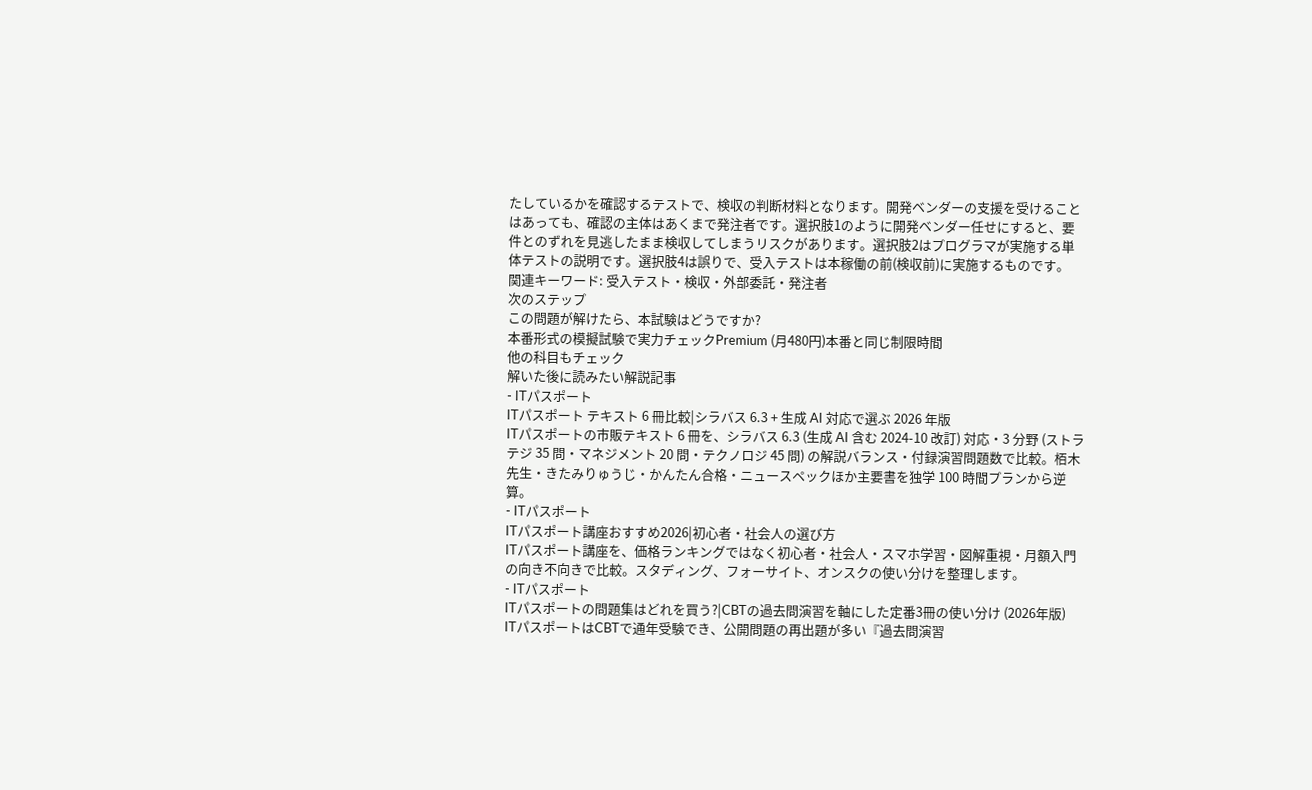たしているかを確認するテストで、検収の判断材料となります。開発ベンダーの支援を受けることはあっても、確認の主体はあくまで発注者です。選択肢1のように開発ベンダー任せにすると、要件とのずれを見逃したまま検収してしまうリスクがあります。選択肢2はプログラマが実施する単体テストの説明です。選択肢4は誤りで、受入テストは本稼働の前(検収前)に実施するものです。
関連キーワード: 受入テスト・検収・外部委託・発注者
次のステップ
この問題が解けたら、本試験はどうですか?
本番形式の模擬試験で実力チェックPremium (月480円)本番と同じ制限時間
他の科目もチェック
解いた後に読みたい解説記事
- ITパスポート
ITパスポート テキスト 6 冊比較|シラバス 6.3 + 生成 AI 対応で選ぶ 2026 年版
ITパスポートの市販テキスト 6 冊を、シラバス 6.3 (生成 AI 含む 2024-10 改訂) 対応・3 分野 (ストラテジ 35 問・マネジメント 20 問・テクノロジ 45 問) の解説バランス・付録演習問題数で比較。栢木先生・きたみりゅうじ・かんたん合格・ニュースペックほか主要書を独学 100 時間プランから逆算。
- ITパスポート
ITパスポート講座おすすめ2026|初心者・社会人の選び方
ITパスポート講座を、価格ランキングではなく初心者・社会人・スマホ学習・図解重視・月額入門の向き不向きで比較。スタディング、フォーサイト、オンスクの使い分けを整理します。
- ITパスポート
ITパスポートの問題集はどれを買う?|CBTの過去問演習を軸にした定番3冊の使い分け (2026年版)
ITパスポートはCBTで通年受験でき、公開問題の再出題が多い『過去問演習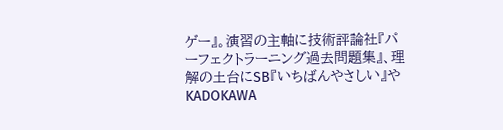ゲー』。演習の主軸に技術評論社『パーフェクトラーニング過去問題集』、理解の土台にSB『いちばんやさしい』やKADOKAWA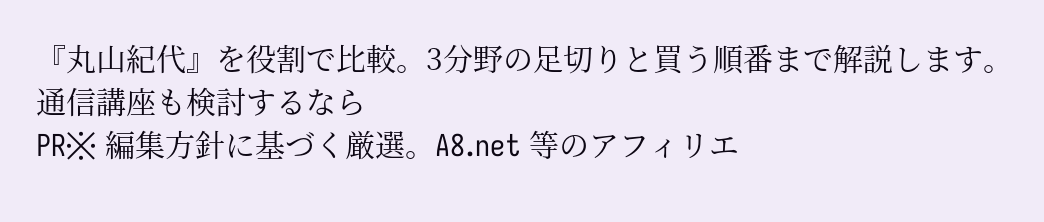『丸山紀代』を役割で比較。3分野の足切りと買う順番まで解説します。
通信講座も検討するなら
PR※ 編集方針に基づく厳選。A8.net 等のアフィリエ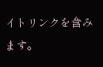イトリンクを含みます。